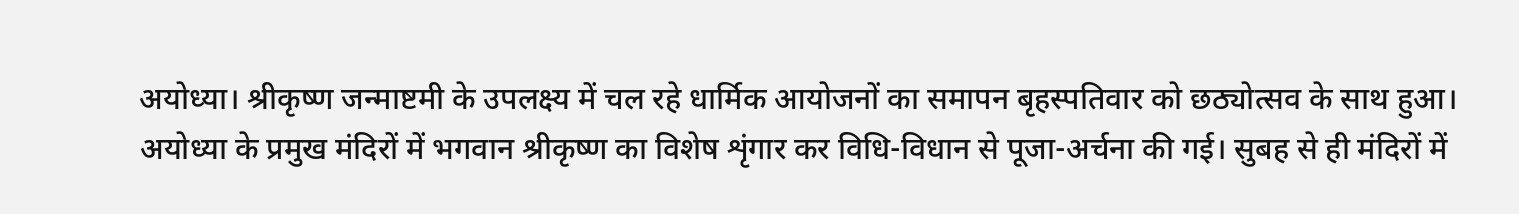अयोध्या। श्रीकृष्ण जन्माष्टमी के उपलक्ष्य में चल रहे धार्मिक आयोजनों का समापन बृहस्पतिवार को छठ्योत्सव के साथ हुआ। अयोध्या के प्रमुख मंदिरों में भगवान श्रीकृष्ण का विशेष शृंगार कर विधि-विधान से पूजा-अर्चना की गई। सुबह से ही मंदिरों में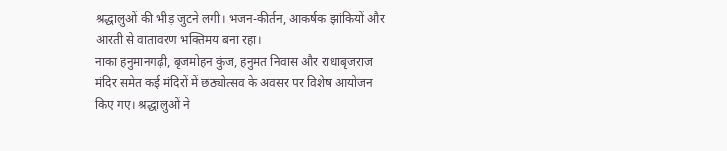श्रद्धालुओं की भीड़ जुटने लगी। भजन-कीर्तन, आकर्षक झांकियों और आरती से वातावरण भक्तिमय बना रहा।
नाका हनुमानगढ़ी, बृजमोहन कुंज, हनुमत निवास और राधाबृजराज मंदिर समेत कई मंदिरों में छठ्योत्सव के अवसर पर विशेष आयोजन किए गए। श्रद्धालुओं ने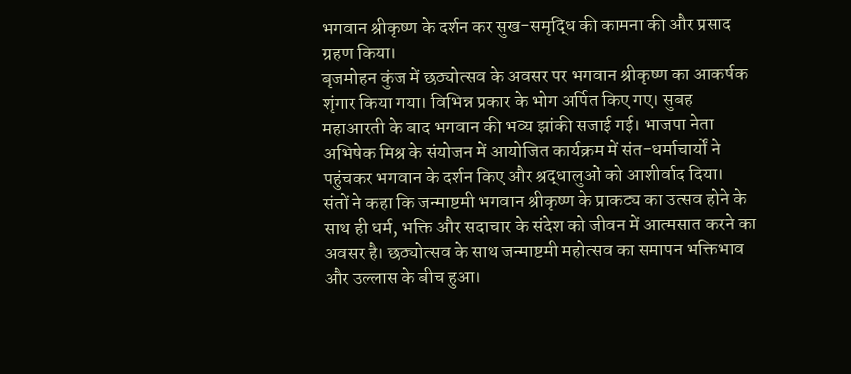भगवान श्रीकृष्ण के दर्शन कर सुख-समृद्धि की कामना की और प्रसाद ग्रहण किया।
बृजमोहन कुंज में छठ्योत्सव के अवसर पर भगवान श्रीकृष्ण का आकर्षक शृंगार किया गया। विभिन्न प्रकार के भोग अर्पित किए गए। सुबह महाआरती के बाद भगवान की भव्य झांकी सजाई गई। भाजपा नेता अभिषेक मिश्र के संयोजन में आयोजित कार्यक्रम में संत-धर्माचार्यों ने पहुंचकर भगवान के दर्शन किए और श्रद्धालुओं को आशीर्वाद दिया।
संतों ने कहा कि जन्माष्टमी भगवान श्रीकृष्ण के प्राकट्य का उत्सव होने के साथ ही धर्म, भक्ति और सदाचार के संदेश को जीवन में आत्मसात करने का अवसर है। छठ्योत्सव के साथ जन्माष्टमी महोत्सव का समापन भक्तिभाव और उल्लास के बीच हुआ।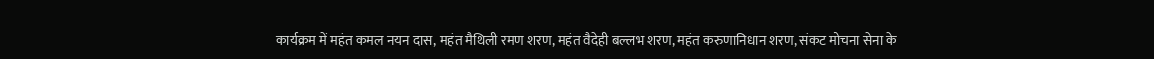कार्यक्रम में महंत कमल नयन दास, महंत मैथिली रमण शरण, महंत वैदेही बल्लभ शरण, महंत करुणानिधान शरण, संकट मोचना सेना के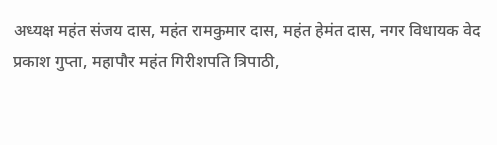अध्यक्ष महंत संजय दास, महंत रामकुमार दास, महंत हेमंत दास, नगर विधायक वेद प्रकाश गुप्ता, महापौर महंत गिरीशपति त्रिपाठी,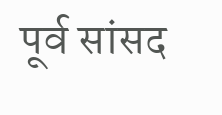पूर्व सांसद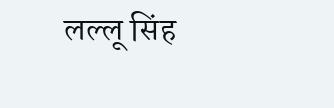लल्लू सिंह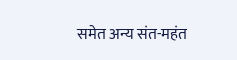समेत अन्य संत-महंत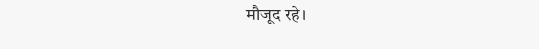मौजूद रहे।